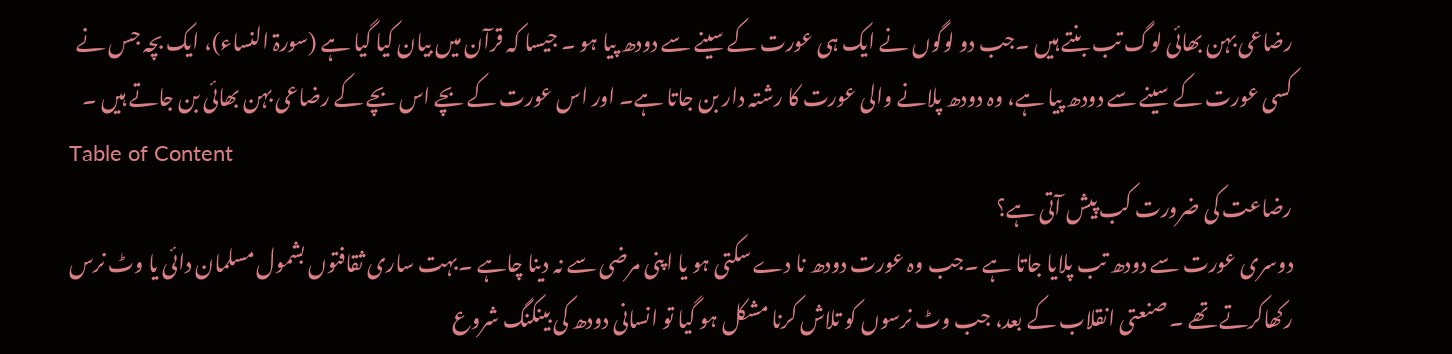رضاعی بہن بھائی لوگ تب بنتے ہیں ۔جب دو لوگوں نے ایک ہی عورت کے سینے سے دودھ پیا ہو ۔ جیسا کہ قرآن میں بیان کیا گیا ہے (سورۃ النساء)، ایک بچہ جس نے کسی عورت کے سینے سے دودھ پیا ہے، وہ دودھ پلانے والی عورت کا رشتہ دار بن جاتا ہے۔ اور اس عورت کے بچے اس بچے کے رضاعی بہن بھائی بن جاتے ہیں ۔
Table of Content
رضاعت کی ضرورت کب پیش آتی ہے؟
دوسری عورت سے دودھ تب پلایا جاتا ہے ۔جب وہ عورت دودھ نا دے سکتی ہو یا اپنی مرضی سے نہ دینا چاہے ۔بہت ساری ثقافتوں بشمول مسلمان دائی یا وٹ نرس رکھاکرتے تھے ۔ صنعتی انقلاب کے بعد، جب وٹ نرسوں کو تلاش کرنا مشکل ہو گیا تو انسانی دودھ کی بینکنگ شروع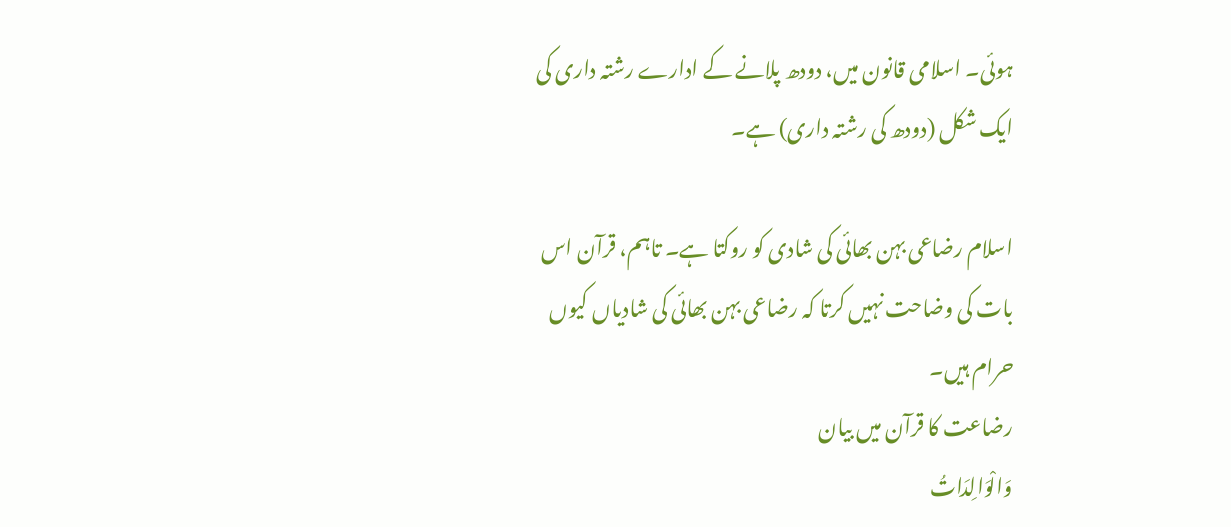ہوئی۔ اسلامی قانون میں، دودھ پلانے کے ادارے رشتہ داری کی ایک شکل (دودھ کی رشتہ داری) ہے۔

اسلام رضاعی بہن بھائی کی شادی کو روکتا ہے۔ تاہم، قرآن اس بات کی وضاحت نہیں کرتا کہ رضاعی بہن بھائی کی شادیاں کیوں حرام ہیں۔
رضاعت کا قرآن میں بیان
وَالْوَالِدَاتُ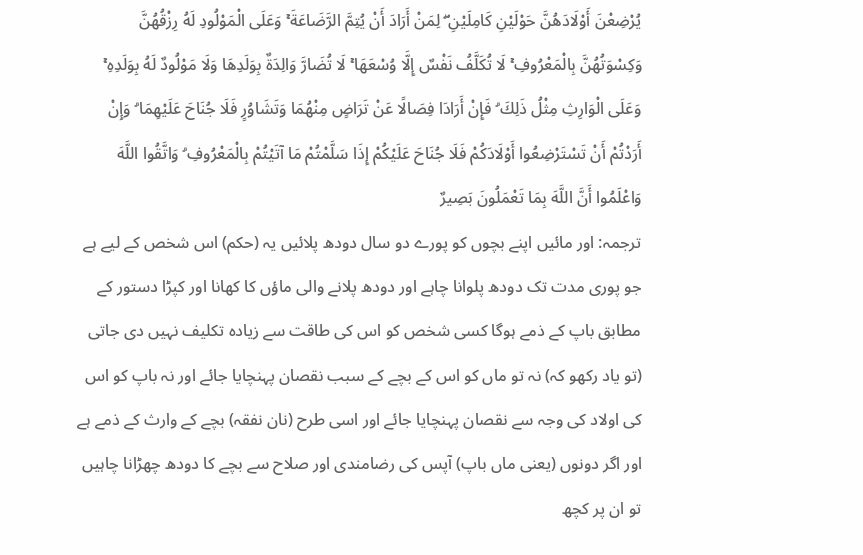يُرْضِعْنَ أَوْلَادَهُنَّ حَوْلَيْنِ كَامِلَيْنِ ۖ لِمَنْ أَرَادَ أَنْ يُتِمَّ الرَّضَاعَةَ ۚ وَعَلَى الْمَوْلُودِ لَهُ رِزْقُهُنَّ وَكِسْوَتُهُنَّ بِالْمَعْرُوفِ ۚ لَا تُكَلَّفُ نَفْسٌ إِلَّا وُسْعَهَا ۚ لَا تُضَارَّ وَالِدَةٌ بِوَلَدِهَا وَلَا مَوْلُودٌ لَهُ بِوَلَدِهِ ۚ وَعَلَى الْوَارِثِ مِثْلُ ذَلِكَ ۗ فَإِنْ أَرَادَا فِصَالًا عَنْ تَرَاضٍ مِنْهُمَا وَتَشَاوُرٍ فَلَا جُنَاحَ عَلَيْهِمَا ۗ وَإِنْ أَرَدْتُمْ أَنْ تَسْتَرْضِعُوا أَوْلَادَكُمْ فَلَا جُنَاحَ عَلَيْكُمْ إِذَا سَلَّمْتُمْ مَا آتَيْتُمْ بِالْمَعْرُوفِ ۗ وَاتَّقُوا اللَّهَ وَاعْلَمُوا أَنَّ اللَّهَ بِمَا تَعْمَلُونَ بَصِيرٌ
ترجمہ: اور مائیں اپنے بچوں کو پورے دو سال دودھ پلائیں یہ (حکم) اس شخص کے لیے ہے جو پوری مدت تک دودھ پلوانا چاہے اور دودھ پلانے والی ماؤں کا کھانا اور کپڑا دستور کے مطابق باپ کے ذمے ہوگا کسی شخص کو اس کی طاقت سے زیادہ تکلیف نہیں دی جاتی (تو یاد رکھو کہ) نہ تو ماں کو اس کے بچے کے سبب نقصان پہنچایا جائے اور نہ باپ کو اس کی اولاد کی وجہ سے نقصان پہنچایا جائے اور اسی طرح (نان نفقہ) بچے کے وارث کے ذمے ہے اور اگر دونوں (یعنی ماں باپ) آپس کی رضامندی اور صلاح سے بچے کا دودھ چھڑانا چاہیں تو ان پر کچھ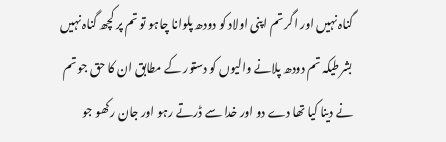گناہ نہیں اور اگر تم اپنی اولاد کو دودھ پلوانا چاہو تو تم پر کچھ گناہ نہیں بشرطیکہ تم دودھ پلانے والیوں کو دستور کے مطابق ان کا حق جو تم نے دینا کیا تھا دے دو اور خدا سے ڈرتے رہو اور جان رکھو جو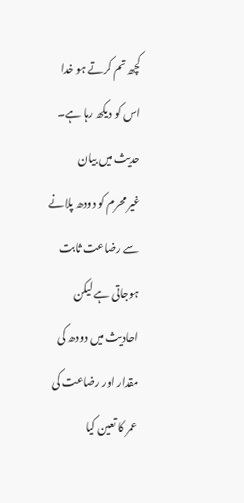کچھ تم کرتے ہو خدا اس کو دیکھ رہا ہے۔
حدیث میں بیان
غیر محرم کو دودھ پلانے سے رضاعت ثابت ہوجاتی ہے لیکن احادیث میں دودھ کی مقدار اور رضاعت کی عمر کا تعین کیا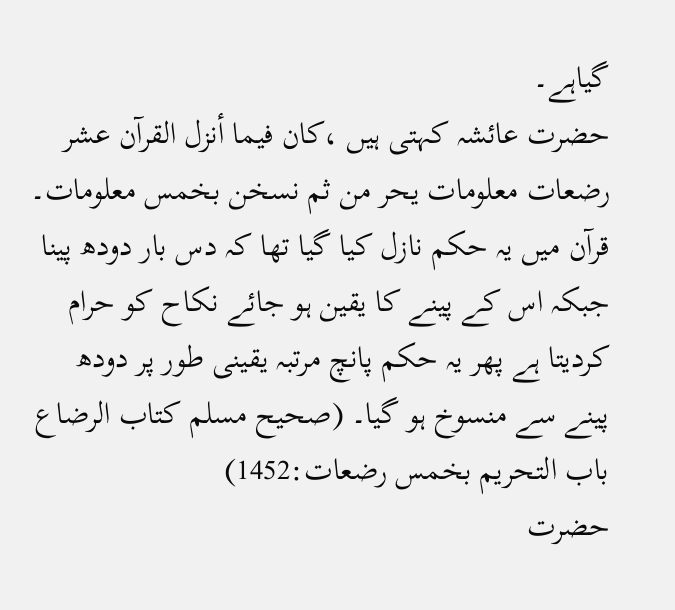گیاہے۔
حضرت عائشہ کہتی ہیں ،کان فيما أنزل القرآن عشر رضعات معلومات يحر من ثم نسخن بخمس معلومات۔ قرآن میں یہ حکم نازل کیا گیا تھا کہ دس بار دودھ پینا جبکہ اس کے پینے کا یقین ہو جائے نکاح کو حرام کردیتا ہے پھر یہ حکم پانچ مرتبہ یقینی طور پر دودھ پینے سے منسوخ ہو گیا۔ (صحیح مسلم کتاب الرضاع باب التحریم بخمس رضعات:1452)
حضرت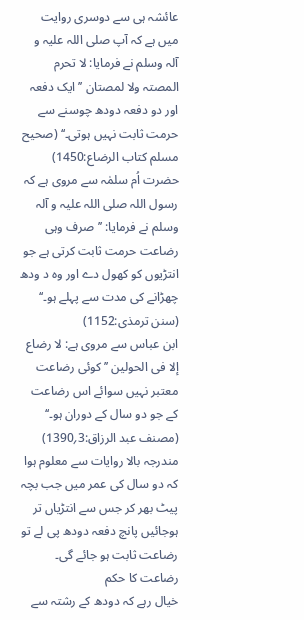عائشہ ہی سے دوسری روایت میں ہے کہ آپ صلی اللہ علیہ و آلہ وسلم نے فرمایا: لا تحرم المصتہ ولا لمصتان ’’ایک دفعہ اور دو دفعہ دودھ چوسنے سے حرمت ثابت نہیں ہوتی۔‘‘ (صحیح مسلم کتاب الرضاع:1450)
حضرت اُم سلمٰہ سے مروی ہے کہ رسول اللہ صلی اللہ علیہ و آلہ وسلم نے فرمایا: ’’صرف وہی رضاعت حرمت ثابت کرتی ہے جو انتڑیوں کو کھول دے اور وہ د ودھ چھڑانے کی مدت سے پہلے ہو۔‘‘ (سنن ترمذی:1152)
ابن عباس سے مروی ہے: لا رضاع إلا فی الحولين ’’کوئی رضاعت معتبر نہیں سوائے اس رضاعت کے جو دو سال کے دوران ہو۔‘‘ (مصنف عبد الرزاق:3؍1390)
مندرجہ بالا روایات سے معلوم ہوا کہ دو سال کی عمر میں جب بچہ پیٹ بھر کر جس سے انتڑیاں تر ہوجائیں پانچ دفعہ دودھ پی لے تو رضاعت ثابت ہو جائے گی۔
رضاعت کا حکم
خیال رہے کہ دودھ کے رشتہ سے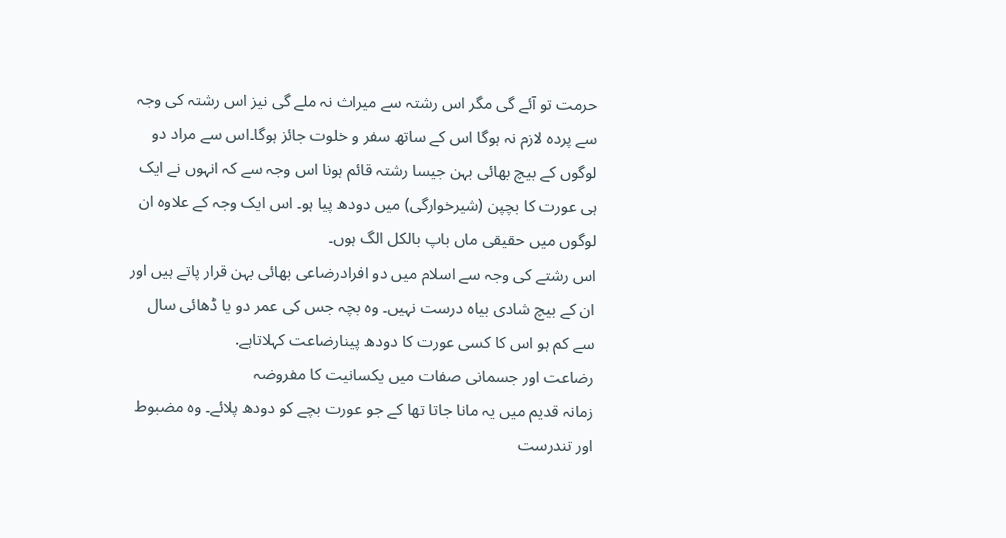حرمت تو آئے گی مگر اس رشتہ سے میراث نہ ملے گی نیز اس رشتہ کی وجہ سے پردہ لازم نہ ہوگا اس کے ساتھ سفر و خلوت جائز ہوگا۔اس سے مراد دو لوگوں کے بیچ بھائی بہن جیسا رشتہ قائم ہونا اس وجہ سے کہ انہوں نے ایک ہی عورت کا بچپن (شیرخوارگی) میں دودھ پیا ہو۔ اس ایک وجہ کے علاوہ ان لوگوں میں حقیقی ماں باپ بالکل الگ ہوں۔
اس رشتے کی وجہ سے اسلام میں دو افرادرضاعی بھائی بہن قرار پاتے ہیں اور ان کے بیچ شادی بیاہ درست نہیں۔ وہ بچہ جس کی عمر دو یا ڈھائی سال سے کم ہو اس کا کسی عورت کا دودھ پینارضاعت کہلاتاہے.
رضاعت اور جسمانی صفات میں یکسانیت کا مفروضہ
زمانہ قدیم میں یہ مانا جاتا تھا کے جو عورت بچے کو دودھ پلائے۔ وہ مضبوط اور تندرست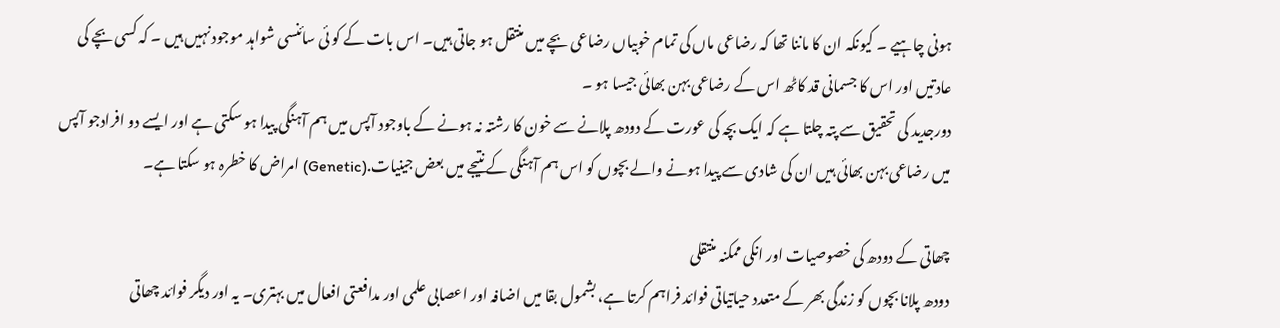ہونی چاہیے ۔ کیونکہ ان کا ماننا تھا کہ رضاعی ماں کی تمام خوبیاں رضاعی بچے میں منتقل ہو جاتی ہیں۔ اس بات کے کو ئی سائنسی شواہد موجود نہیں ہیں ۔ کہ کسی بچے کی عادتیں اور اس کا جسمانی قد کاٹھ اس کے رضاعی بہن بھائی جیسا ہو ۔
دورجدید کی تحقیق سے پتہ چلتا ہے کہ ایک بچہ کی عورت کے دودھ پلانے سے خون کا رشتہ نہ ہونے کے باوجود آپس میں ہم آہنگی پیدا ہو سکتی ہے اور ایسے دو افرادجو آپس میں رضاعی بہن بھائی ہیں ان کی شادی سے پیدا ہونے والے بچوں کو اس ہم آہنگی کے نتیجے میں بعض جینیات.(Genetic) امراض کا خطرہ ہو سکتا ہے۔

چھاتی کے دودھ کی خصوصیات اور انکی ممکنہ منتقلی
دودھ پلانا بچوں کو زندگی بھر کے متعدد حیاتیاتی فوائد فراہم کرتا ہے، بشمول بقا میں اضافہ اور اعصابی علمی اور مدافعتی افعال میں بہتری۔ یہ اور دیگر فوائد چھاتی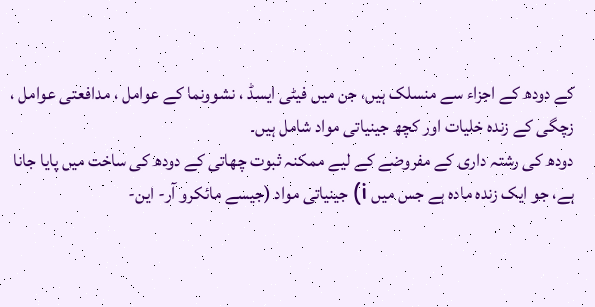کے دودھ کے اجزاء سے منسلک ہیں، جن میں فیٹی ایسڈ ، نشوونما کے عوامل ، مدافعتی عوامل ، زچگی کے زندہ خلیات اور کچھ جینیاتی مواد شامل ہیں۔
دودھ کی رشتہ داری کے مفروضے کے لیے ممکنہ ثبوت چھاتی کے دودھ کی ساخت میں پایا جانا ہے، جو ایک زندہ مادہ ہے جس میں i) جینیاتی مواد (جیسے مائکرو آر- این-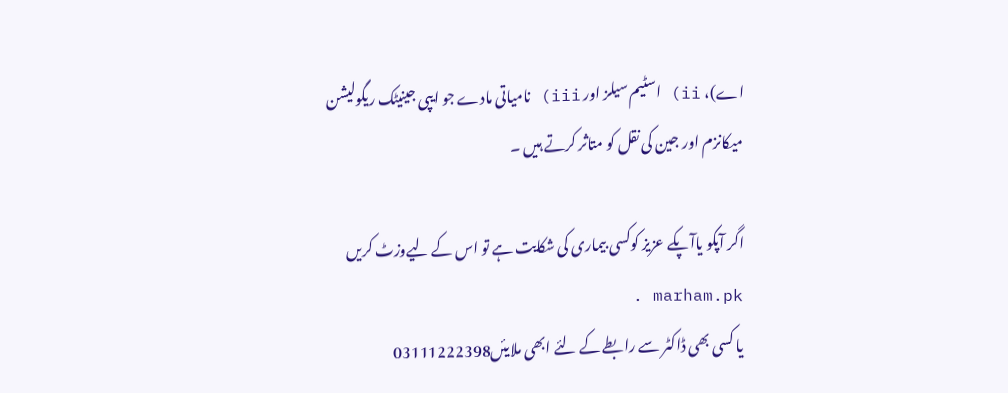اے)، ii) اسٹیم سیلز اور iii) نامیاتی مادے جو ایپی جینیٹک ریگولیشن میکانزم اور جین کی نقل کو متاثر کرتے ہیں ۔

اگر آپکو یاآپکے عزیز کوکسی بیماری کی شکایت ہے تو اس کے لیےوزٹ کریں marham.pk .
یا کسی بھی ڈاکٹر سے رابطے کے لئے ابھی ملایئں03111222398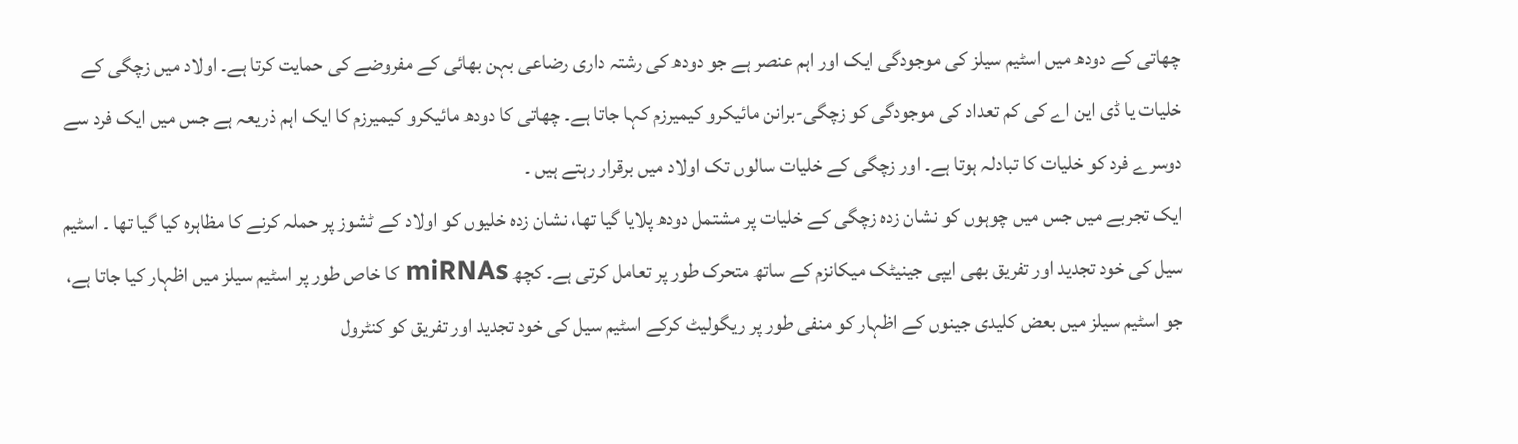چھاتی کے دودھ میں اسٹیم سیلز کی موجودگی ایک اور اہم عنصر ہے جو دودھ کی رشتہ داری رضاعی بہن بھائی کے مفروضے کی حمایت کرتا ہے۔ اولاد میں زچگی کے خلیات یا ڈی این اے کی کم تعداد کی موجودگی کو زچگی-برانن مائیکرو کیمیرزم کہا جاتا ہے۔ چھاتی کا دودھ مائیکرو کیمیرزم کا ایک اہم ذریعہ ہے جس میں ایک فرد سے دوسرے فرد کو خلیات کا تبادلہ ہوتا ہے۔ اور زچگی کے خلیات سالوں تک اولاد میں برقرار رہتے ہیں ۔
ایک تجربے میں جس میں چوہوں کو نشان زدہ زچگی کے خلیات پر مشتمل دودھ پلایا گیا تھا، نشان زدہ خلیوں کو اولاد کے ٹشوز پر حملہ کرنے کا مظاہرہ کیا گیا تھا ۔ اسٹیم سیل کی خود تجدید اور تفریق بھی ایپی جینیٹک میکانزم کے ساتھ متحرک طور پر تعامل کرتی ہے۔ کچھ miRNAs کا خاص طور پر اسٹیم سیلز میں اظہار کیا جاتا ہے، جو اسٹیم سیلز میں بعض کلیدی جینوں کے اظہار کو منفی طور پر ریگولیٹ کرکے اسٹیم سیل کی خود تجدید اور تفریق کو کنٹرول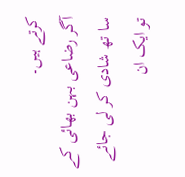کرتے ہیں۔
آگر رضاعی بہن بھائی کے سا تھ شادی کر لی جائے تو ایک ان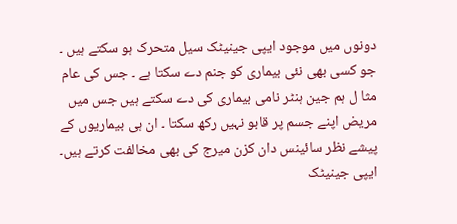دونوں میں موجود ایپی جینیٹک سیل متحرک ہو سکتے ہیں ۔ جو کسی بھی نئی بیماری کو جنم دے سکتا ہے ۔ جس کی عام مثا ل ہم جین ہنٹر نامی بیماری کی دے سکتے ہیں جس میں مریض اپنے جسم پر قابو نہیں رکھ سکتا ۔ ان ہی بیماریوں کے پیشے نظر سائینس دان کزن میرج کی بھی مخالفت کرتے ہیں۔
ایپی جینیٹک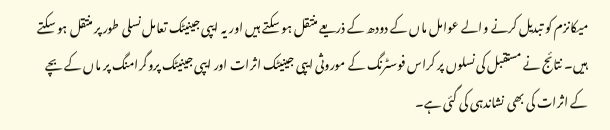میکانزم کو تبدیل کرنے والے عوامل ماں کے دودھ کے ذریعے منتقل ہو سکتے ہیں اور یہ ایپی جینیٹک تعامل نسلی طور پر منتقل ہو سکتے ہیں۔ نتائج نے مستقبل کی نسلوں پر کراس فوسٹرنگ کے موروثی ایپی جینیٹک اثرات اور ایپی جینیٹک پروگرامنگ پر ماں کے بچے کے اثرات کی بھی نشاندہی کی گئی ہے۔